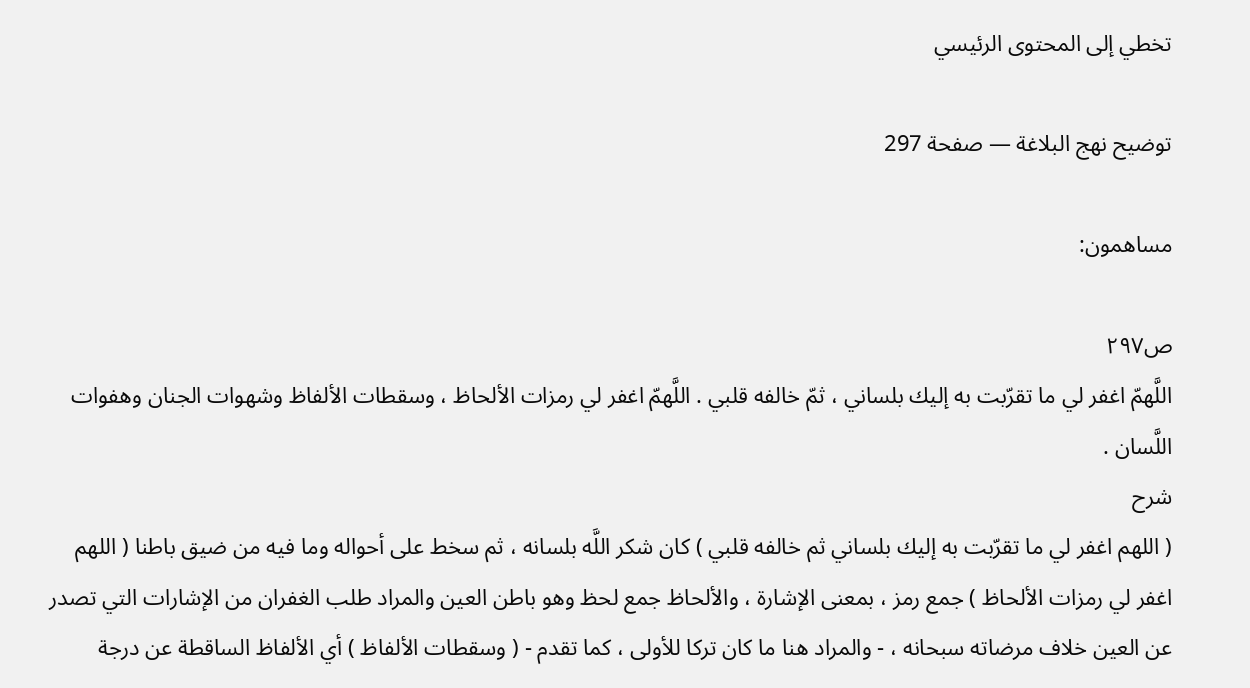تخطي إلى المحتوى الرئيسي

توضيح نهج البلاغة — صفحة 297

مساهمون:

ص٢٩٧
اللَّهمّ اغفر لي ما تقرّبت به إليك بلساني ، ثمّ خالفه قلبي . اللَّهمّ اغفر لي رمزات الألحاظ ، وسقطات الألفاظ وشهوات الجنان وهفوات اللَّسان .
شرح
( اللهم اغفر لي ما تقرّبت به إليك بلساني ثم خالفه قلبي ) كان شكر اللَّه بلسانه ، ثم سخط على أحواله وما فيه من ضيق باطنا ( اللهم اغفر لي رمزات الألحاظ ) جمع رمز ، بمعنى الإشارة ، والألحاظ جمع لحظ وهو باطن العين والمراد طلب الغفران من الإشارات التي تصدر عن العين خلاف مرضاته سبحانه ، - والمراد هنا ما كان تركا للأولى ، كما تقدم - ( وسقطات الألفاظ ) أي الألفاظ الساقطة عن درجة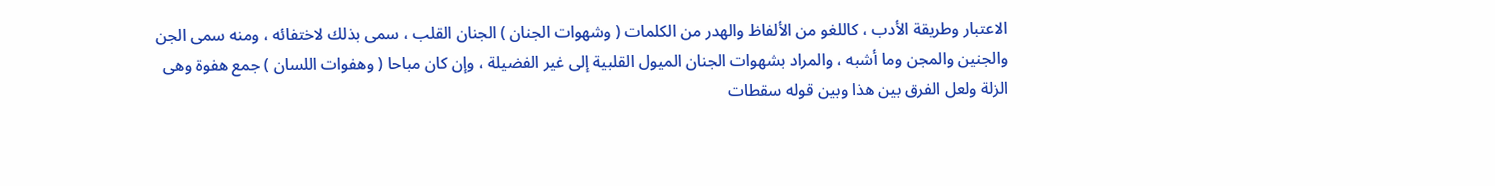الاعتبار وطريقة الأدب ، كاللغو من الألفاظ والهدر من الكلمات ( وشهوات الجنان ) الجنان القلب ، سمى بذلك لاختفائه ، ومنه سمى الجن والجنين والمجن وما أشبه ، والمراد بشهوات الجنان الميول القلبية إلى غير الفضيلة ، وإن كان مباحا ( وهفوات اللسان ) جمع هفوة وهى الزلة ولعل الفرق بين هذا وبين قوله سقطات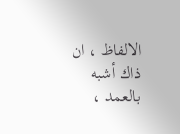الالفاظ ، ان ذاك أشبه بالعمد ،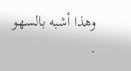وهذا أشبه بالسهو .